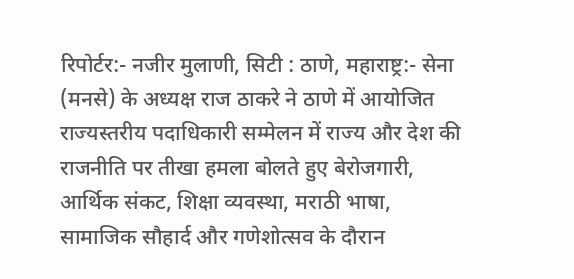रिपोर्टर:- नजीर मुलाणी, सिटी : ठाणे, महाराष्ट्र:- सेना (मनसे) के अध्यक्ष राज ठाकरे ने ठाणे में आयोजित राज्यस्तरीय पदाधिकारी सम्मेलन में राज्य और देश की राजनीति पर तीखा हमला बोलते हुए बेरोजगारी, आर्थिक संकट, शिक्षा व्यवस्था, मराठी भाषा, सामाजिक सौहार्द और गणेशोत्सव के दौरान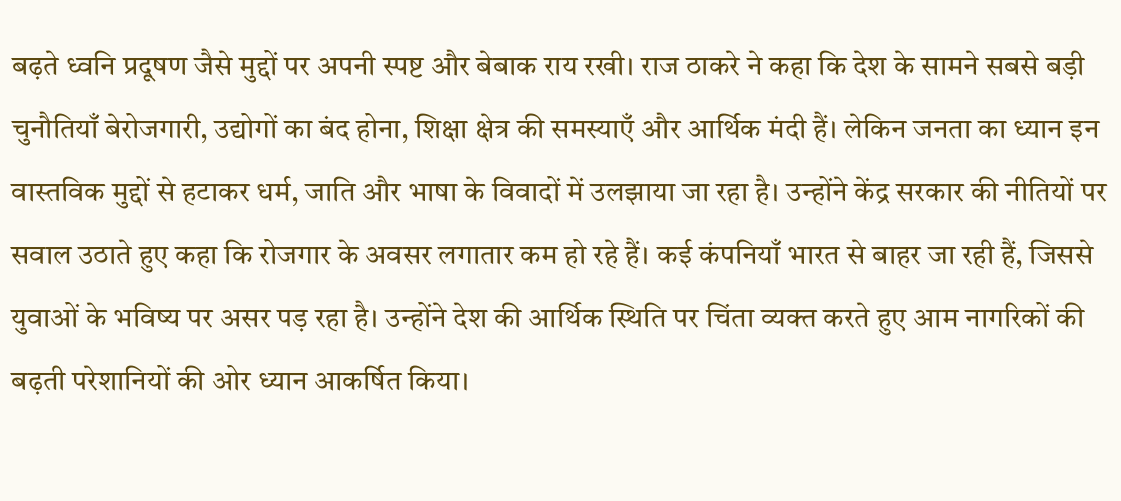बढ़ते ध्वनि प्रदूषण जैसे मुद्दों पर अपनी स्पष्ट और बेबाक राय रखी। राज ठाकरे ने कहा कि देश के सामने सबसे बड़ी चुनौतियाँ बेरोजगारी, उद्योगों का बंद होना, शिक्षा क्षेत्र की समस्याएँ और आर्थिक मंदी हैं। लेकिन जनता का ध्यान इन वास्तविक मुद्दों से हटाकर धर्म, जाति और भाषा के विवादों में उलझाया जा रहा है। उन्होंने केंद्र सरकार की नीतियों पर सवाल उठाते हुए कहा कि रोजगार के अवसर लगातार कम हो रहे हैं। कई कंपनियाँ भारत से बाहर जा रही हैं, जिससे युवाओं के भविष्य पर असर पड़ रहा है। उन्होंने देश की आर्थिक स्थिति पर चिंता व्यक्त करते हुए आम नागरिकों की बढ़ती परेशानियों की ओर ध्यान आकर्षित किया।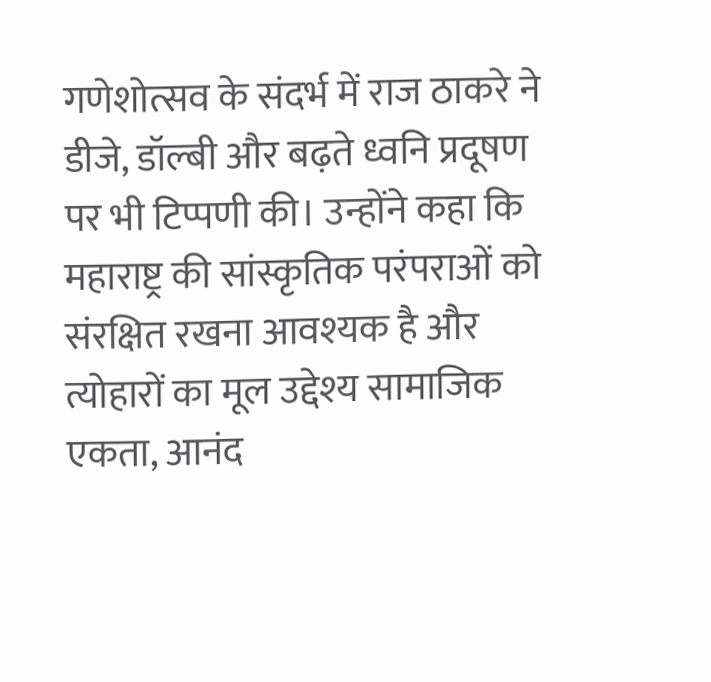गणेशोत्सव के संदर्भ में राज ठाकरे ने डीजे, डॉल्बी और बढ़ते ध्वनि प्रदूषण पर भी टिप्पणी की। उन्होंने कहा कि महाराष्ट्र की सांस्कृतिक परंपराओं को संरक्षित रखना आवश्यक है और त्योहारों का मूल उद्देश्य सामाजिक एकता, आनंद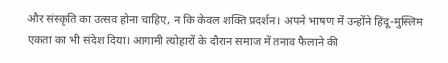और संस्कृति का उत्सव होना चाहिए, न कि केवल शक्ति प्रदर्शन। अपने भाषण में उन्होंने हिंदू-मुस्लिम एकता का भी संदेश दिया। आगामी त्योहारों के दौरान समाज में तनाव फैलाने की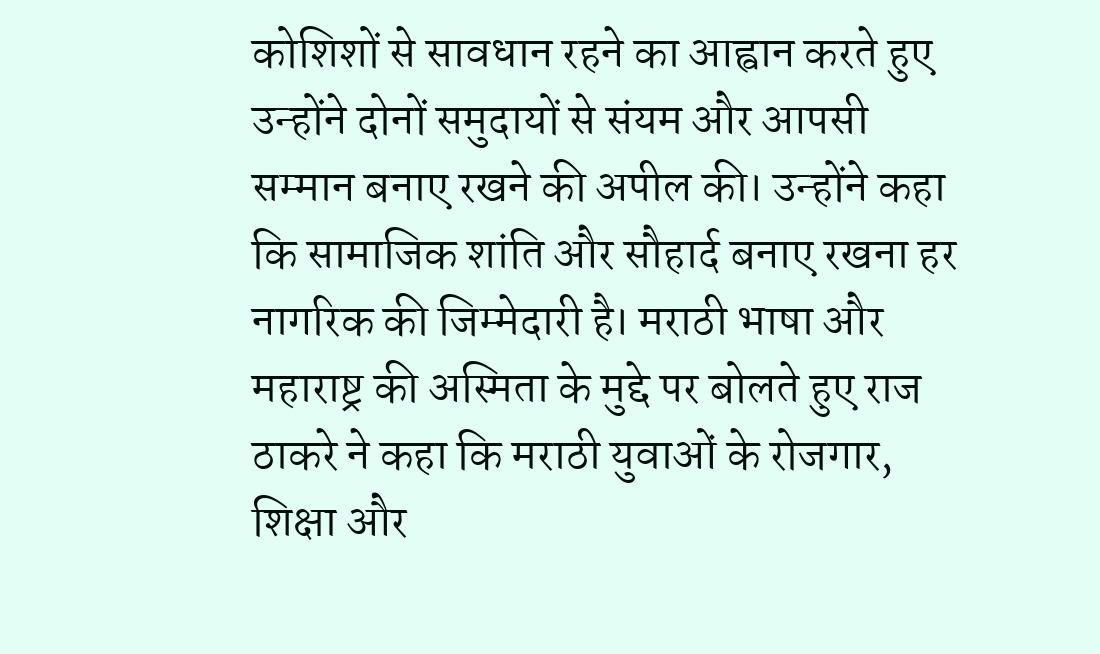कोशिशों से सावधान रहने का आह्वान करते हुए उन्होंने दोनों समुदायों से संयम और आपसी सम्मान बनाए रखने की अपील की। उन्होंने कहा कि सामाजिक शांति और सौहार्द बनाए रखना हर नागरिक की जिम्मेदारी है। मराठी भाषा और महाराष्ट्र की अस्मिता के मुद्दे पर बोलते हुए राज ठाकरे ने कहा कि मराठी युवाओं के रोजगार, शिक्षा और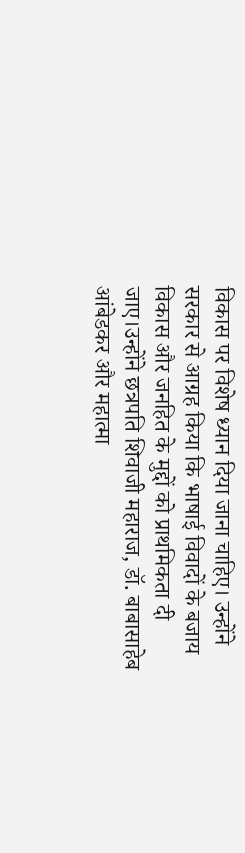विकास पर विशेष ध्यान दिया जाना चाहिए। उन्होंने सरकार से आग्रह किया कि भाषाई विवादों के बजाय विकास और जनहित के मुद्दों को प्राथमिकता दी जाए।उन्होंने छत्रपति शिवाजी महाराज, डॉ. बाबासाहेब आंबेडकर और महात्मा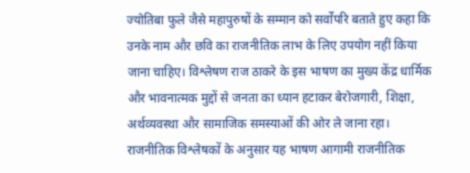ज्योतिबा फुले जैसे महापुरुषों के सम्मान को सर्वोपरि बताते हुए कहा कि उनके नाम और छवि का राजनीतिक लाभ के लिए उपयोग नहीं किया जाना चाहिए। विश्लेषण राज ठाकरे के इस भाषण का मुख्य केंद्र धार्मिक और भावनात्मक मुद्दों से जनता का ध्यान हटाकर बेरोजगारी, शिक्षा, अर्थव्यवस्था और सामाजिक समस्याओं की ओर ले जाना रहा। राजनीतिक विश्लेषकों के अनुसार यह भाषण आगामी राजनीतिक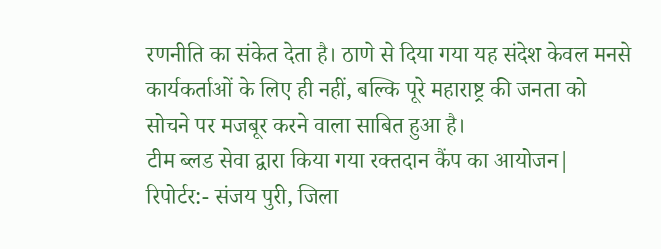रणनीति का संकेत देता है। ठाणे से दिया गया यह संदेश केवल मनसे कार्यकर्ताओं के लिए ही नहीं, बल्कि पूरे महाराष्ट्र की जनता को सोचने पर मजबूर करने वाला साबित हुआ है।
टीम ब्लड सेवा द्वारा किया गया रक्तदान कैंप का आयोजन|
रिपोर्टर:- संजय पुरी, जिला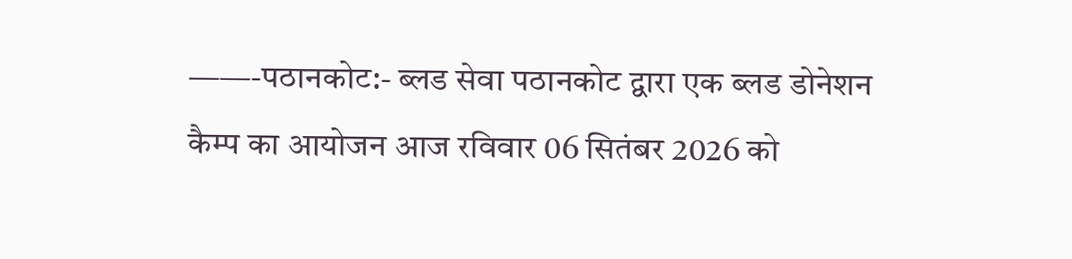——-पठानकोट:- ब्लड सेवा पठानकोट द्वारा एक ब्लड डोनेशन कैम्प का आयोजन आज रविवार 06 सितंबर 2026 को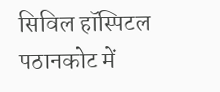सिविल हॉस्पिटल पठानकोट में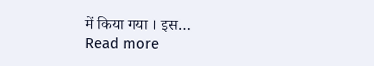में किया गया । इस…
Read more